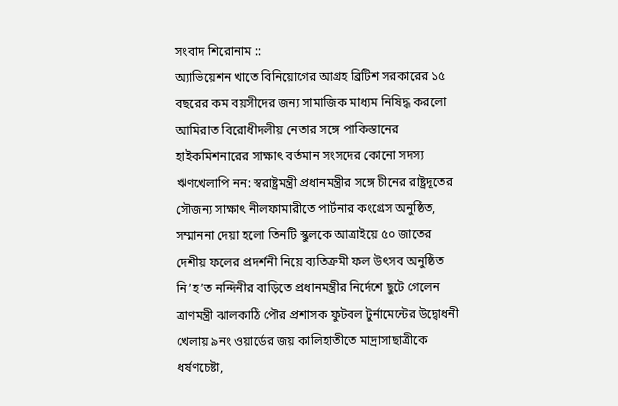সংবাদ শিরোনাম ::
অ্যাভিয়েশন খাতে বিনিয়োগের আগ্রহ ব্রিটিশ সরকারের ১৫ বছরের কম বয়সীদের জন্য সামাজিক মাধ্যম নিষিদ্ধ করলো আমিরাত বিরোধীদলীয় নেতার সঙ্গে পাকিস্তানের হাইকমিশনারের সাক্ষাৎ বর্তমান সংসদের কোনো সদস্য ঋণখেলাপি নন: স্বরাষ্ট্রমন্ত্রী প্রধানমন্ত্রীর সঙ্গে চীনের রাষ্ট্রদূতের সৌজন্য সাক্ষাৎ নীলফামারীতে পার্টনার কংগ্রেস অনুষ্ঠিত, সম্মাননা দেয়া হলো তিনটি স্কুলকে আত্রাইয়ে ৫০ জাতের দেশীয় ফলের প্রদর্শনী নিয়ে ব্যতিক্রমী ফল উৎসব অনুষ্ঠিত নি’হ’ত নন্দিনীর বাড়িতে প্রধানমন্ত্রীর নির্দেশে ছুটে গেলেন ত্রাণমন্ত্রী ঝালকাঠি পৌর প্রশাসক ফুটবল টুর্নামেন্টের উদ্বোধনী খেলায় ৯নং ওয়ার্ডের জয় কালিহাতীতে মাদ্রাসাছাত্রীকে ধর্ষণচেষ্টা,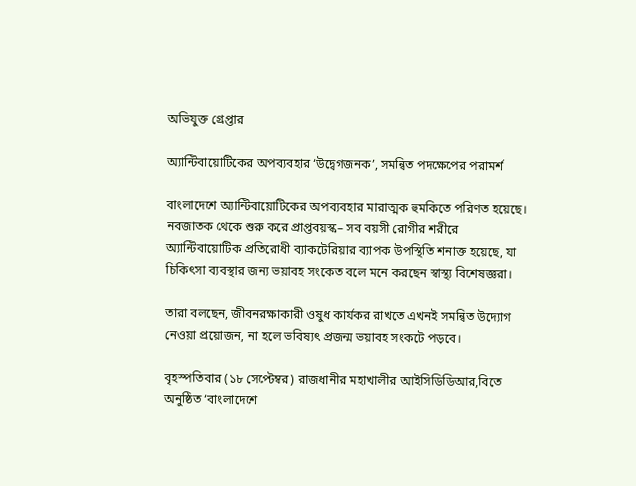অভিযুক্ত গ্রেপ্তার

অ্যান্টিবায়োটিকের অপব্যবহার ‘উদ্বেগজনক’, সমন্বিত পদক্ষেপের পরামর্শ

বাংলাদেশে অ্যান্টিবায়োটিকের অপব্যবহার মারাত্মক হুমকিতে পরিণত হয়েছে। নবজাতক থেকে শুরু করে প্রাপ্তবয়স্ক– সব বয়সী রোগীর শরীরে অ্যান্টিবায়োটিক প্রতিরোধী ব্যাকটেরিয়ার ব্যাপক উপস্থিতি শনাক্ত হয়েছে, যা চিকিৎসা ব্যবস্থার জন্য ভয়াবহ সংকেত বলে মনে করছেন স্বাস্থ্য বিশেষজ্ঞরা।

তারা বলছেন, জীবনরক্ষাকারী ওষুধ কার্যকর রাখতে এখনই সমন্বিত উদ্যোগ নেওয়া প্রয়োজন, না হলে ভবিষ্যৎ প্রজন্ম ভয়াবহ সংকটে পড়বে।

বৃহস্পতিবার (১৮ সেপ্টেম্বর) রাজধানীর মহাখালীর আইসিডিডিআর,বিতে অনুষ্ঠিত ‘বাংলাদেশে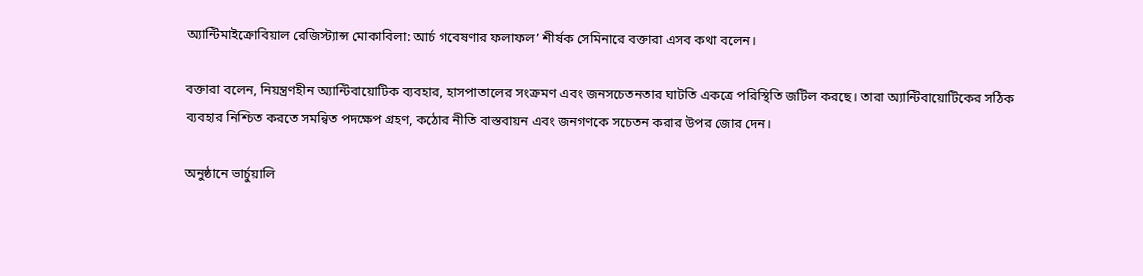অ্যান্টিমাইক্রোবিয়াল রেজিস্ট্যান্স মোকাবিলা: আর্চ গবেষণার ফলাফল’ শীর্ষক সেমিনারে বক্তারা এসব কথা বলেন।

বক্তারা বলেন, নিয়ন্ত্রণহীন অ্যান্টিবায়োটিক ব্যবহার, হাসপাতালের সংক্রমণ এবং জনসচেতনতার ঘাটতি একত্রে পরিস্থিতি জটিল করছে। তারা অ্যান্টিবায়োটিকের সঠিক ব্যবহার নিশ্চিত করতে সমন্বিত পদক্ষেপ গ্রহণ, কঠোর নীতি বাস্তবায়ন এবং জনগণকে সচেতন করার উপর জোর দেন।

অনুষ্ঠানে ভার্চুয়ালি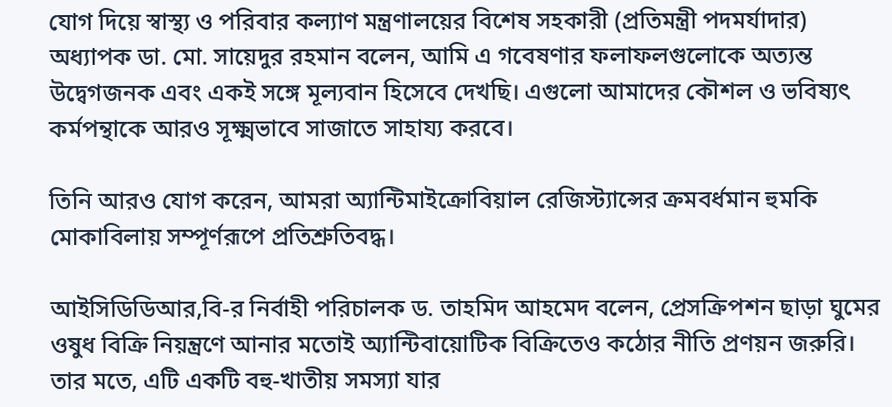যোগ দিয়ে স্বাস্থ্য ও পরিবার কল্যাণ মন্ত্রণালয়ের বিশেষ সহকারী (প্রতিমন্ত্রী পদমর্যাদার) অধ্যাপক ডা. মো. সায়েদুর রহমান বলেন, আমি এ গবেষণার ফলাফলগুলোকে অত্যন্ত উদ্বেগজনক এবং একই সঙ্গে মূল্যবান হিসেবে দেখছি। এগুলো আমাদের কৌশল ও ভবিষ্যৎ কর্মপন্থাকে আরও সূক্ষ্মভাবে সাজাতে সাহায্য করবে।

তিনি আরও যোগ করেন, আমরা অ্যান্টিমাইক্রোবিয়াল রেজিস্ট্যান্সের ক্রমবর্ধমান হুমকি মোকাবিলায় সম্পূর্ণরূপে প্রতিশ্রুতিবদ্ধ।

আইসিডিডিআর,বি-র নির্বাহী পরিচালক ড. তাহমিদ আহমেদ বলেন, প্রেসক্রিপশন ছাড়া ঘুমের ওষুধ বিক্রি নিয়ন্ত্রণে আনার মতোই অ্যান্টিবায়োটিক বিক্রিতেও কঠোর নীতি প্রণয়ন জরুরি। তার মতে, এটি একটি বহু-খাতীয় সমস্যা যার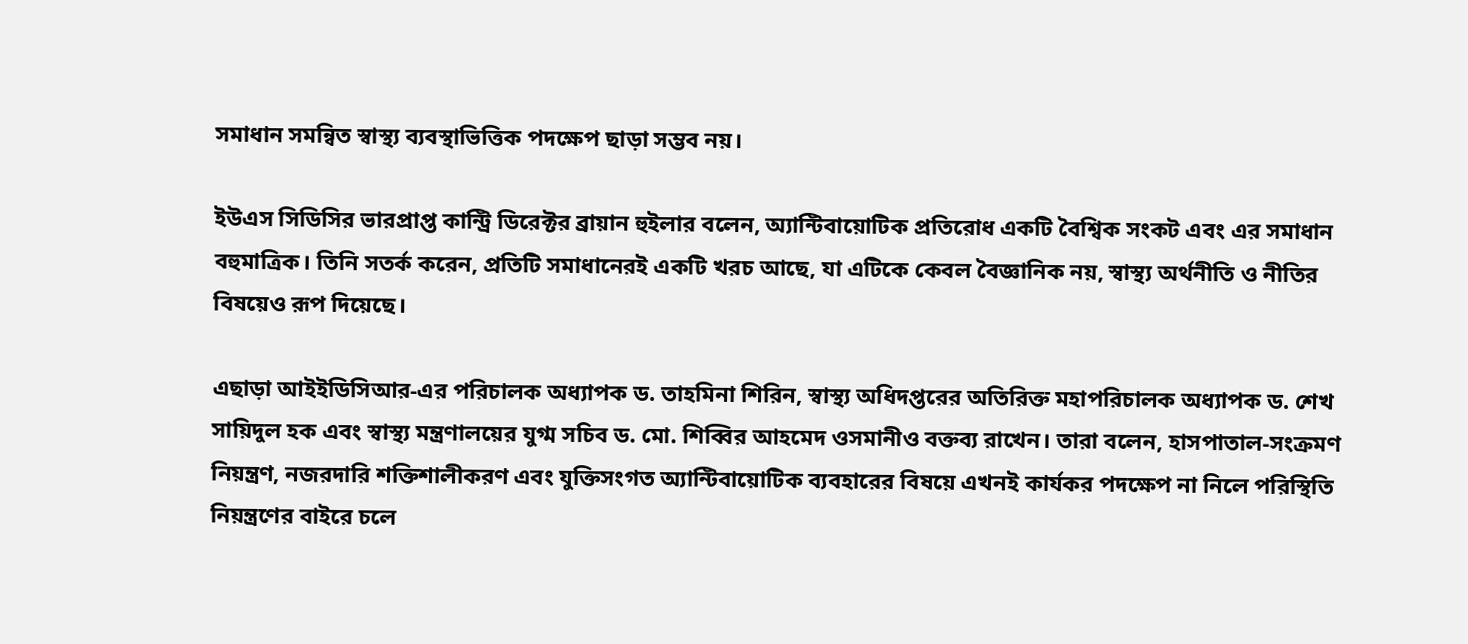সমাধান সমন্বিত স্বাস্থ্য ব্যবস্থাভিত্তিক পদক্ষেপ ছাড়া সম্ভব নয়।

ইউএস সিডিসির ভারপ্রাপ্ত কান্ট্রি ডিরেক্টর ব্রায়ান হুইলার বলেন, অ্যান্টিবায়োটিক প্রতিরোধ একটি বৈশ্বিক সংকট এবং এর সমাধান বহুমাত্রিক। তিনি সতর্ক করেন, প্রতিটি সমাধানেরই একটি খরচ আছে, যা এটিকে কেবল বৈজ্ঞানিক নয়, স্বাস্থ্য অর্থনীতি ও নীতির বিষয়েও রূপ দিয়েছে।

এছাড়া আইইডিসিআর-এর পরিচালক অধ্যাপক ড. তাহমিনা শিরিন, স্বাস্থ্য অধিদপ্তরের অতিরিক্ত মহাপরিচালক অধ্যাপক ড. শেখ সায়িদুল হক এবং স্বাস্থ্য মন্ত্রণালয়ের যুগ্ম সচিব ড. মো. শিব্বির আহমেদ ওসমানীও বক্তব্য রাখেন। তারা বলেন, হাসপাতাল-সংক্রমণ নিয়ন্ত্রণ, নজরদারি শক্তিশালীকরণ এবং যুক্তিসংগত অ্যান্টিবায়োটিক ব্যবহারের বিষয়ে এখনই কার্যকর পদক্ষেপ না নিলে পরিস্থিতি নিয়ন্ত্রণের বাইরে চলে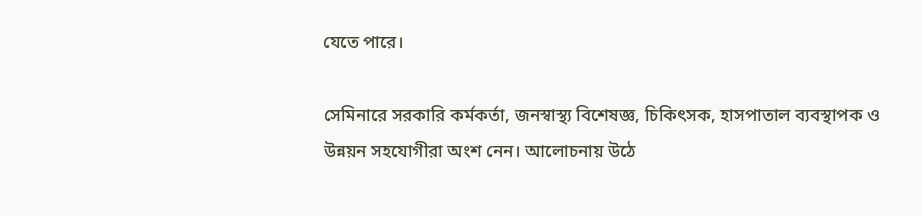যেতে পারে।

সেমিনারে সরকারি কর্মকর্তা, জনস্বাস্থ্য বিশেষজ্ঞ, চিকিৎসক, হাসপাতাল ব্যবস্থাপক ও উন্নয়ন সহযোগীরা অংশ নেন। আলোচনায় উঠে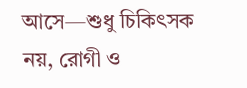আসে—শুধু চিকিৎসক নয়, রোগী ও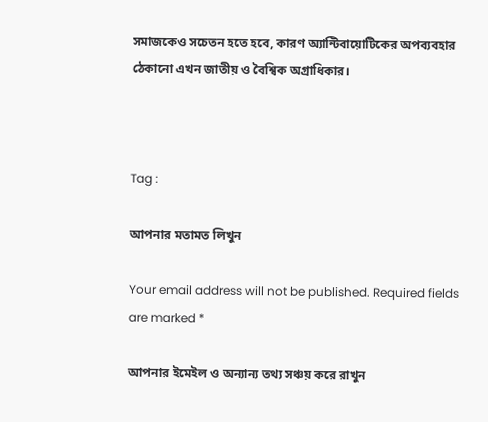সমাজকেও সচেতন হতে হবে, কারণ অ্যান্টিবায়োটিকের অপব্যবহার ঠেকানো এখন জাতীয় ও বৈশ্বিক অগ্রাধিকার।



Tag :

আপনার মতামত লিখুন

Your email address will not be published. Required fields are marked *

আপনার ইমেইল ও অন্যান্য তথ্য সঞ্চয় করে রাখুন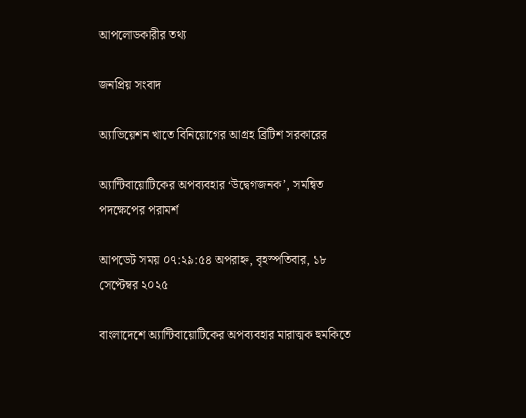আপলোডকারীর তথ্য

জনপ্রিয় সংবাদ

অ্যাভিয়েশন খাতে বিনিয়োগের আগ্রহ ব্রিটিশ সরকারের

অ্যান্টিবায়োটিকের অপব্যবহার ‘উদ্বেগজনক’, সমন্বিত পদক্ষেপের পরামর্শ

আপডেট সময় ০৭:২৯:৫৪ অপরাহ্ন, বৃহস্পতিবার, ১৮ সেপ্টেম্বর ২০২৫

বাংলাদেশে অ্যান্টিবায়োটিকের অপব্যবহার মারাত্মক হুমকিতে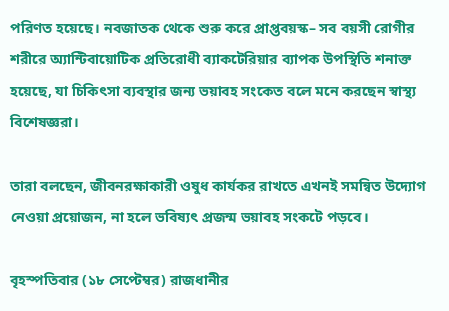পরিণত হয়েছে। নবজাতক থেকে শুরু করে প্রাপ্তবয়স্ক– সব বয়সী রোগীর শরীরে অ্যান্টিবায়োটিক প্রতিরোধী ব্যাকটেরিয়ার ব্যাপক উপস্থিতি শনাক্ত হয়েছে, যা চিকিৎসা ব্যবস্থার জন্য ভয়াবহ সংকেত বলে মনে করছেন স্বাস্থ্য বিশেষজ্ঞরা।

তারা বলছেন, জীবনরক্ষাকারী ওষুধ কার্যকর রাখতে এখনই সমন্বিত উদ্যোগ নেওয়া প্রয়োজন, না হলে ভবিষ্যৎ প্রজন্ম ভয়াবহ সংকটে পড়বে।

বৃহস্পতিবার (১৮ সেপ্টেম্বর) রাজধানীর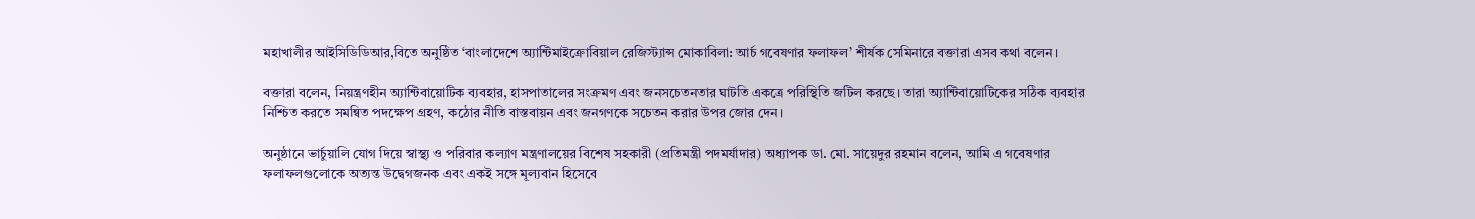মহাখালীর আইসিডিডিআর,বিতে অনুষ্ঠিত ‘বাংলাদেশে অ্যান্টিমাইক্রোবিয়াল রেজিস্ট্যান্স মোকাবিলা: আর্চ গবেষণার ফলাফল’ শীর্ষক সেমিনারে বক্তারা এসব কথা বলেন।

বক্তারা বলেন, নিয়ন্ত্রণহীন অ্যান্টিবায়োটিক ব্যবহার, হাসপাতালের সংক্রমণ এবং জনসচেতনতার ঘাটতি একত্রে পরিস্থিতি জটিল করছে। তারা অ্যান্টিবায়োটিকের সঠিক ব্যবহার নিশ্চিত করতে সমন্বিত পদক্ষেপ গ্রহণ, কঠোর নীতি বাস্তবায়ন এবং জনগণকে সচেতন করার উপর জোর দেন।

অনুষ্ঠানে ভার্চুয়ালি যোগ দিয়ে স্বাস্থ্য ও পরিবার কল্যাণ মন্ত্রণালয়ের বিশেষ সহকারী (প্রতিমন্ত্রী পদমর্যাদার) অধ্যাপক ডা. মো. সায়েদুর রহমান বলেন, আমি এ গবেষণার ফলাফলগুলোকে অত্যন্ত উদ্বেগজনক এবং একই সঙ্গে মূল্যবান হিসেবে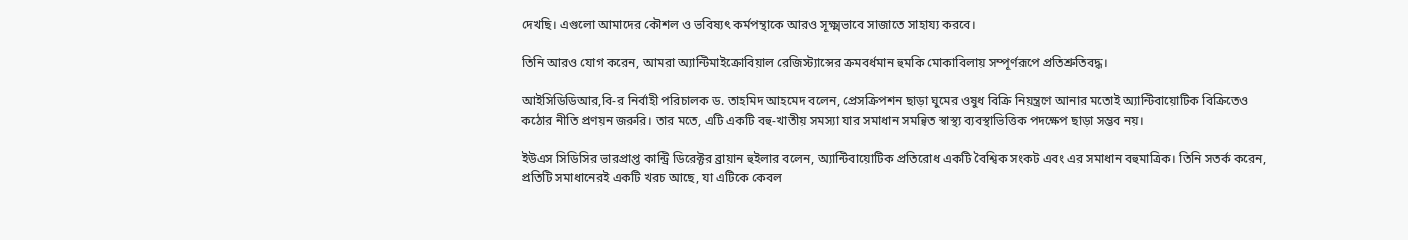দেখছি। এগুলো আমাদের কৌশল ও ভবিষ্যৎ কর্মপন্থাকে আরও সূক্ষ্মভাবে সাজাতে সাহায্য করবে।

তিনি আরও যোগ করেন, আমরা অ্যান্টিমাইক্রোবিয়াল রেজিস্ট্যান্সের ক্রমবর্ধমান হুমকি মোকাবিলায় সম্পূর্ণরূপে প্রতিশ্রুতিবদ্ধ।

আইসিডিডিআর,বি-র নির্বাহী পরিচালক ড. তাহমিদ আহমেদ বলেন, প্রেসক্রিপশন ছাড়া ঘুমের ওষুধ বিক্রি নিয়ন্ত্রণে আনার মতোই অ্যান্টিবায়োটিক বিক্রিতেও কঠোর নীতি প্রণয়ন জরুরি। তার মতে, এটি একটি বহু-খাতীয় সমস্যা যার সমাধান সমন্বিত স্বাস্থ্য ব্যবস্থাভিত্তিক পদক্ষেপ ছাড়া সম্ভব নয়।

ইউএস সিডিসির ভারপ্রাপ্ত কান্ট্রি ডিরেক্টর ব্রায়ান হুইলার বলেন, অ্যান্টিবায়োটিক প্রতিরোধ একটি বৈশ্বিক সংকট এবং এর সমাধান বহুমাত্রিক। তিনি সতর্ক করেন, প্রতিটি সমাধানেরই একটি খরচ আছে, যা এটিকে কেবল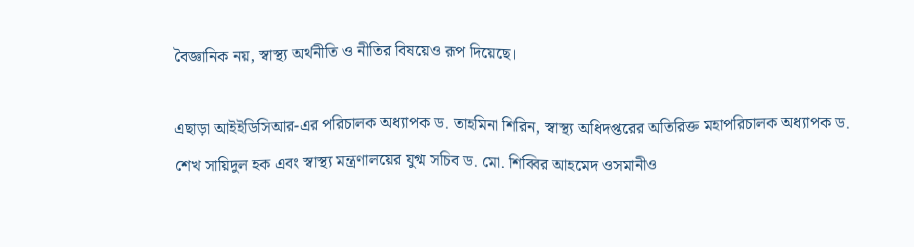বৈজ্ঞানিক নয়, স্বাস্থ্য অর্থনীতি ও নীতির বিষয়েও রূপ দিয়েছে।

এছাড়া আইইডিসিআর-এর পরিচালক অধ্যাপক ড. তাহমিনা শিরিন, স্বাস্থ্য অধিদপ্তরের অতিরিক্ত মহাপরিচালক অধ্যাপক ড. শেখ সায়িদুল হক এবং স্বাস্থ্য মন্ত্রণালয়ের যুগ্ম সচিব ড. মো. শিব্বির আহমেদ ওসমানীও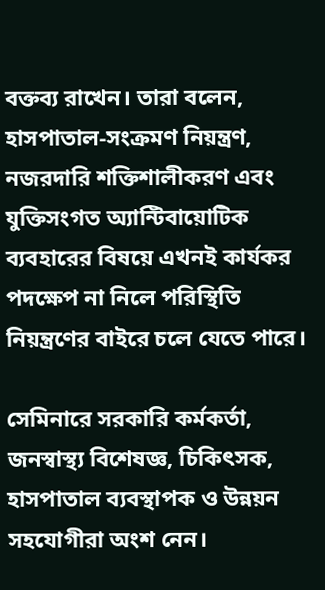বক্তব্য রাখেন। তারা বলেন, হাসপাতাল-সংক্রমণ নিয়ন্ত্রণ, নজরদারি শক্তিশালীকরণ এবং যুক্তিসংগত অ্যান্টিবায়োটিক ব্যবহারের বিষয়ে এখনই কার্যকর পদক্ষেপ না নিলে পরিস্থিতি নিয়ন্ত্রণের বাইরে চলে যেতে পারে।

সেমিনারে সরকারি কর্মকর্তা, জনস্বাস্থ্য বিশেষজ্ঞ, চিকিৎসক, হাসপাতাল ব্যবস্থাপক ও উন্নয়ন সহযোগীরা অংশ নেন।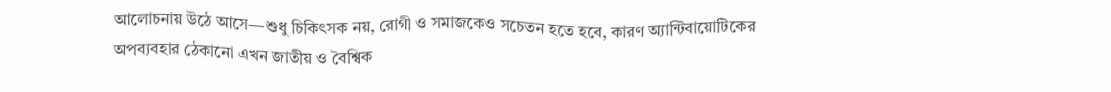আলোচনায় উঠে আসে—শুধু চিকিৎসক নয়, রোগী ও সমাজকেও সচেতন হতে হবে, কারণ অ্যান্টিবায়োটিকের অপব্যবহার ঠেকানো এখন জাতীয় ও বৈশ্বিক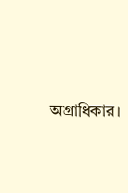অগ্রাধিকার।